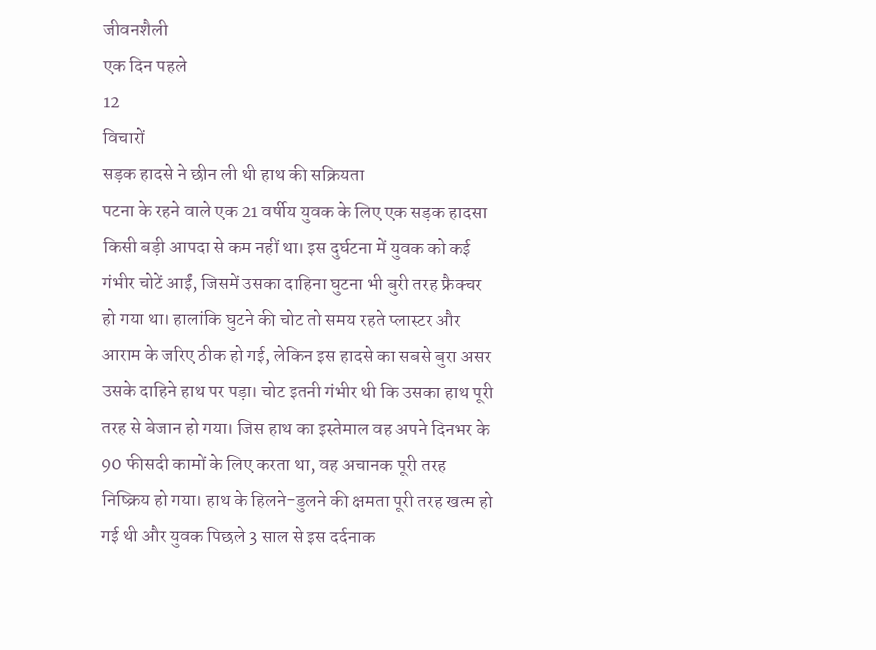जीवनशैली
एक दिन पहले
12
विचारों
सड़क हादसे ने छीन ली थी हाथ की सक्रियता
पटना के रहने वाले एक 21 वर्षीय युवक के लिए एक सड़क हादसा किसी बड़ी आपदा से कम नहीं था। इस दुर्घटना में युवक को कई गंभीर चोटें आईं, जिसमें उसका दाहिना घुटना भी बुरी तरह फ्रैक्चर हो गया था। हालांकि घुटने की चोट तो समय रहते प्लास्टर और आराम के जरिए ठीक हो गई, लेकिन इस हादसे का सबसे बुरा असर उसके दाहिने हाथ पर पड़ा। चोट इतनी गंभीर थी कि उसका हाथ पूरी तरह से बेजान हो गया। जिस हाथ का इस्तेमाल वह अपने दिनभर के 90 फीसदी कामों के लिए करता था, वह अचानक पूरी तरह निष्क्रिय हो गया। हाथ के हिलने-डुलने की क्षमता पूरी तरह खत्म हो गई थी और युवक पिछले 3 साल से इस दर्दनाक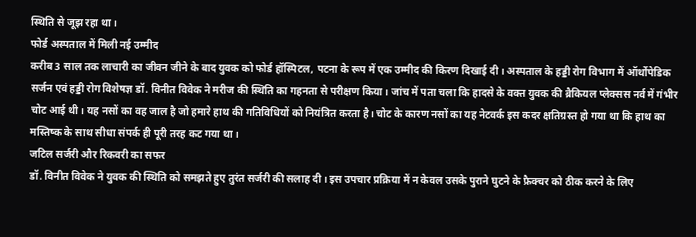स्थिति से जूझ रहा था।
फोर्ड अस्पताल में मिली नई उम्मीद
करीब 3 साल तक लाचारी का जीवन जीने के बाद युवक को फोर्ड हॉस्पिटल, पटना के रूप में एक उम्मीद की किरण दिखाई दी। अस्पताल के हड्डी रोग विभाग में ऑर्थोपेडिक सर्जन एवं हड्डी रोग विशेषज्ञ डॉ. विनीत विवेक ने मरीज की स्थिति का गहनता से परीक्षण किया। जांच में पता चला कि हादसे के वक्त युवक की ब्रैकियल प्लेक्सस नर्व में गंभीर चोट आई थी। यह नसों का वह जाल है जो हमारे हाथ की गतिविधियों को नियंत्रित करता है। चोट के कारण नसों का यह नेटवर्क इस कदर क्षतिग्रस्त हो गया था कि हाथ का मस्तिष्क के साथ सीधा संपर्क ही पूरी तरह कट गया था।
जटिल सर्जरी और रिकवरी का सफर
डॉ. विनीत विवेक ने युवक की स्थिति को समझते हुए तुरंत सर्जरी की सलाह दी। इस उपचार प्रक्रिया में न केवल उसके पुराने घुटने के फ्रैक्चर को ठीक करने के लिए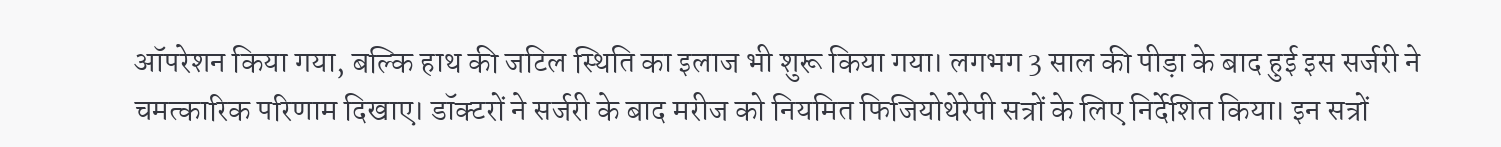ऑपरेशन किया गया, बल्कि हाथ की जटिल स्थिति का इलाज भी शुरू किया गया। लगभग 3 साल की पीड़ा के बाद हुई इस सर्जरी ने चमत्कारिक परिणाम दिखाए। डॉक्टरों ने सर्जरी के बाद मरीज को नियमित फिजियोथेरेपी सत्रों के लिए निर्देशित किया। इन सत्रों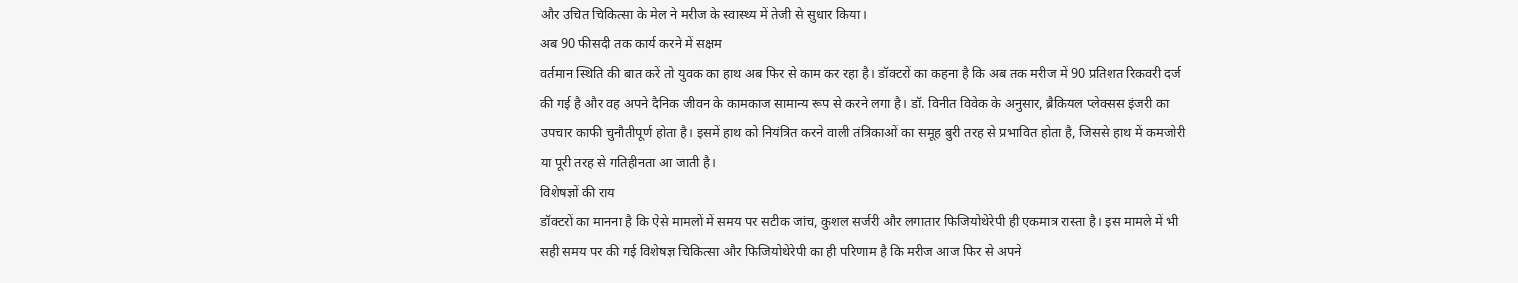और उचित चिकित्सा के मेल ने मरीज के स्वास्थ्य में तेजी से सुधार किया।
अब 90 फीसदी तक कार्य करने में सक्षम
वर्तमान स्थिति की बात करें तो युवक का हाथ अब फिर से काम कर रहा है। डॉक्टरों का कहना है कि अब तक मरीज में 90 प्रतिशत रिकवरी दर्ज की गई है और वह अपने दैनिक जीवन के कामकाज सामान्य रूप से करने लगा है। डॉ. विनीत विवेक के अनुसार, ब्रैकियल प्लेक्सस इंजरी का उपचार काफी चुनौतीपूर्ण होता है। इसमें हाथ को नियंत्रित करने वाली तंत्रिकाओं का समूह बुरी तरह से प्रभावित होता है, जिससे हाथ में कमजोरी या पूरी तरह से गतिहीनता आ जाती है।
विशेषज्ञों की राय
डॉक्टरों का मानना है कि ऐसे मामलों में समय पर सटीक जांच, कुशल सर्जरी और लगातार फिजियोथेरेपी ही एकमात्र रास्ता है। इस मामले में भी सही समय पर की गई विशेषज्ञ चिकित्सा और फिजियोथेरेपी का ही परिणाम है कि मरीज आज फिर से अपने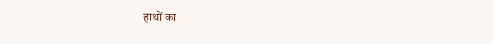हाथों का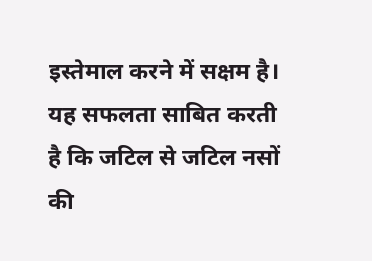इस्तेमाल करने में सक्षम है। यह सफलता साबित करती है कि जटिल से जटिल नसों की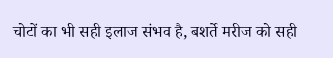चोटों का भी सही इलाज संभव है, बशर्ते मरीज को सही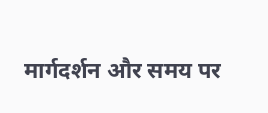मार्गदर्शन और समय पर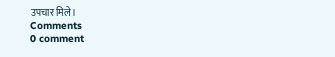उपचार मिले।
Comments
0 comment